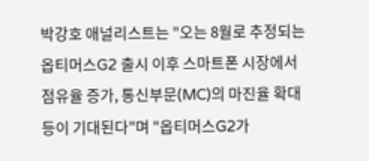박강호 애널리스트는 "오는 8월로 추정되는 옵티머스G2 출시 이후 스마트폰 시장에서 점유율 증가, 통신부문(MC)의 마진율 확대 등이 기대된다"며 "옵티머스G2가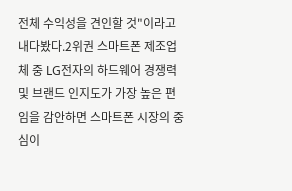전체 수익성을 견인할 것"이라고 내다봤다.2위권 스마트폰 제조업체 중 LG전자의 하드웨어 경쟁력 및 브랜드 인지도가 가장 높은 편임을 감안하면 스마트폰 시장의 중심이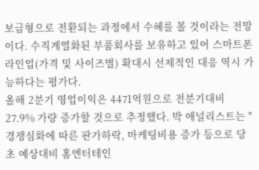보급형으로 전환되는 과정에서 수혜를 볼 것이라는 전망이다. 수직계열화된 부품회사를 보유하고 있어 스마트폰 라인업(가격 및 사이즈별) 확대시 선제적인 대응 역시 가능하다는 평가다.
올해 2분기 영업이익은 4471억원으로 전분기대비 27.9% 가량 증가할 것으로 추정했다. 박 애널리스트는 "경쟁심화에 따른 판가하락, 마케팅비용 증가 등으로 당초 예상대비 홈엔터테인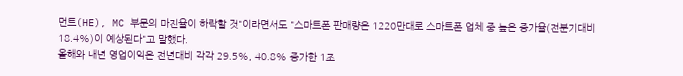먼트(HE), MC 부문의 마진율이 하락할 것"이라면서도 "스마트폰 판매량은 1220만대로 스마트폰 업체 중 높은 증가율(전분기대비 18.4%)이 예상된다"고 말했다.
올해와 내년 영업이익은 전년대비 각각 29.5%, 40.8% 증가한 1조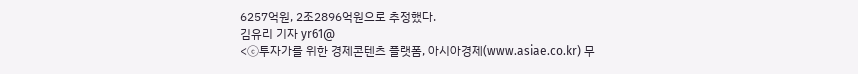6257억원, 2조2896억원으로 추정했다.
김유리 기자 yr61@
<ⓒ투자가를 위한 경제콘텐츠 플랫폼, 아시아경제(www.asiae.co.kr) 무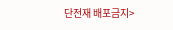단전재 배포금지>